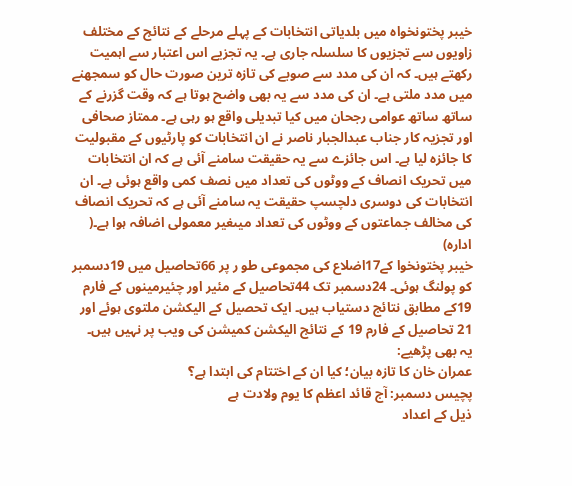خیبر پختونخواہ میں بلدیاتی انتخابات کے پہلے مرحلے کے نتائج کے مختلف زاویوں سے تجزیوں کا سلسلہ جاری ہے۔ یہ تجزیے اس اعتبار سے اہمیت رکھتے ہیں۔ کہ ان کی مدد سے صوبے کی تازہ ترین صورت حال کو سمجھنے میں مدد ملتی ہے۔ ان کی مدد سے یہ بھی واضح ہوتا ہے کہ وقت گزرنے کے ساتھ ساتھ عوامی رجحان میں کیا تبدیلی واقع ہو رہی ہے۔ ممتاز صحافی اور تجزیہ کار جناب عبدالجبار ناصر نے ان انتخابات کو پارٹیوں کے مقبولیت کا جائزہ لیا ہے۔ اس جائزے سے یہ حقیقت سامنے آئی ہے کہ ان انتخابات میں تحریک انصاف کے ووٹوں کی تعداد میں نصف کمی واقع ہوئی ہے۔ ان انتخابات کی دوسری دلچسپ حقیقت یہ سامنے آئی ہے کہ تحریک انصاف کی مخالف جماعتوں کے ووٹوں کی تعداد میںغیر معمولی اضافہ ہوا ہے۔( ادارہ)
خیبر پختونخوا کے17اضلاع کی مجموعی طو ر پر 66تحاصیل میں 19دسمبر کو پولنگ ہوئی۔ 24دسمبر تک 44تحاصیل کے مئیر اور چئیرمینوں کے فارم 19کے مطابق نتائج دستیاب ہیں۔ ایک تحصیل کے الیکشن ملتوی ہوئے اور 21 تحاصیل کے فارم 19 کے نتائج الیکشن کمیشن کی ویب پر نہیں ہیں۔
یہ بھی پڑھیے:
عمران خان کا تازہ بیان؛ کیا ان کے اختتام کی ابتدا ہے؟
پچیس دسمبر: آج قائد اعظم کا یوم ولادت ہے
ذیل کے اعداد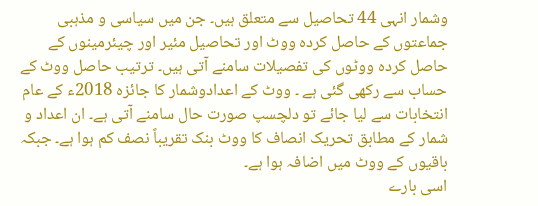وشمار انہی 44 تحاصیل سے متعلق ہیں۔ جن میں سیاسی و مذہبی جماعتوں کے حاصل کردہ ووٹ اور تحاصیل مئیر اور چیئرمینوں کے حاصل کردہ ووٹوں کی تفصیلات سامنے آتی ہیں۔ ترتیب حاصل ووٹ کے حساب سے رکھی گئی ہے ۔ ووٹ کے اعدادوشمار کا جائزہ 2018ء کے عام انتخابات سے لیا جائے تو دلچسپ صورت حال سامنے آتی ہے۔ ان اعداد و شمار کے مطابق تحریک انصاف کا ووٹ بنک تقریباً نصف کم ہوا ہے۔ جبکہ باقیوں کے ووٹ میں اضافہ ہوا ہے۔
اسی بارے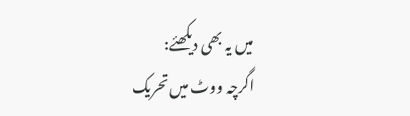میں یہ بھی دیکھئے:
اگرچہ ووٹ میں تحریک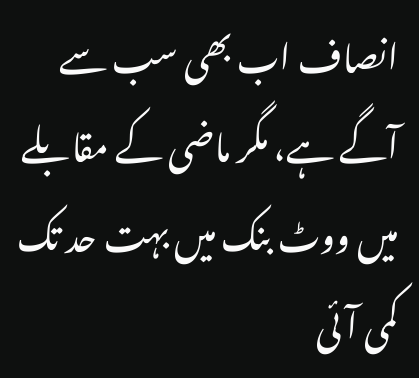انصاف اب بھی سب سے آگے ہے، مگر ماضی کے مقابلے میں ووٹ بنک میں بہت حد تک کمی آئی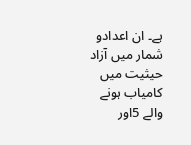ہے۔ ان اعدادو شمار میں آزاد حیثیت میں کامیاب ہونے والے 5اور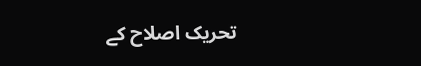تحریک اصلاح کے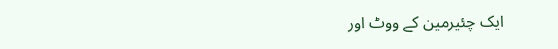ایک چئیرمین کے ووٹ اور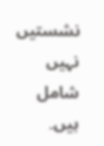نشستیں نہیں شامل ہیں۔